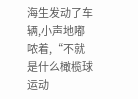海生发动了车辆,小声地嘟哝着,“不就是什么橄榄球运动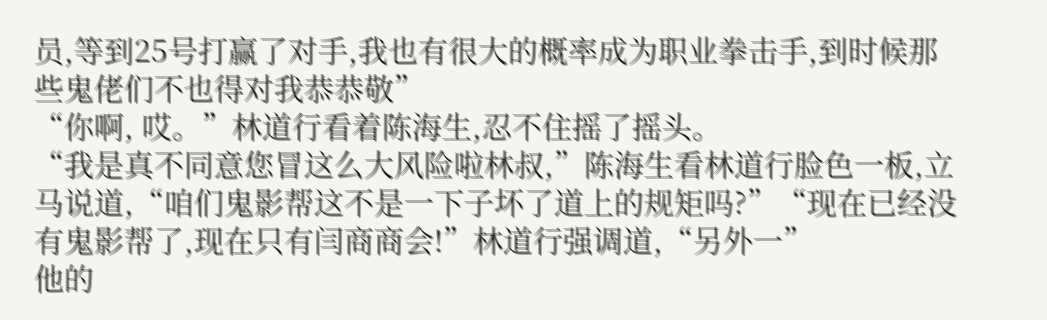员,等到25号打赢了对手,我也有很大的概率成为职业拳击手,到时候那些鬼佬们不也得对我恭恭敬”
“你啊, 哎。”林道行看着陈海生,忍不住摇了摇头。
“我是真不同意您冒这么大风险啦林叔,”陈海生看林道行脸色一板,立马说道,“咱们鬼影帮这不是一下子坏了道上的规矩吗?”“现在已经没有鬼影帮了,现在只有闫商商会!”林道行强调道,“另外一”
他的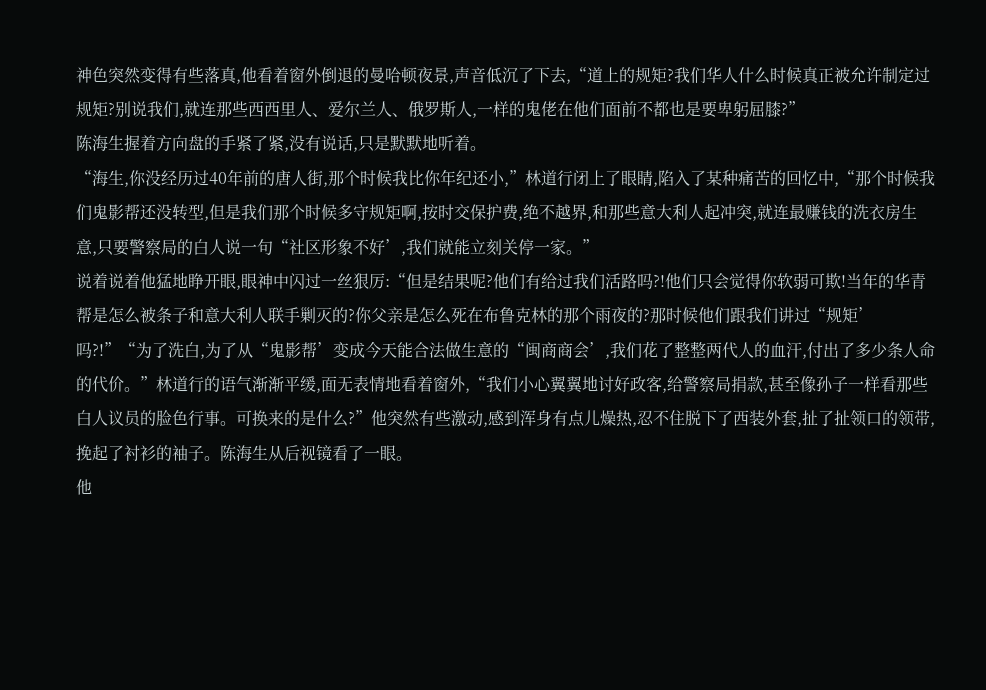神色突然变得有些落真,他看着窗外倒退的曼哈顿夜景,声音低沉了下去,“道上的规矩?我们华人什么时候真正被允许制定过规矩?别说我们,就连那些西西里人、爱尔兰人、俄罗斯人,一样的鬼佬在他们面前不都也是要卑躬屈膝?”
陈海生握着方向盘的手紧了紧,没有说话,只是默默地听着。
“海生,你没经历过40年前的唐人街,那个时候我比你年纪还小,”林道行闭上了眼睛,陷入了某种痛苦的回忆中,“那个时候我们鬼影帮还没转型,但是我们那个时候多守规矩啊,按时交保护费,绝不越界,和那些意大利人起冲突,就连最赚钱的洗衣房生意,只要警察局的白人说一句“社区形象不好’,我们就能立刻关停一家。”
说着说着他猛地睁开眼,眼神中闪过一丝狠厉:“但是结果呢?他们有给过我们活路吗?!他们只会觉得你软弱可欺!当年的华青帮是怎么被条子和意大利人联手剿灭的?你父亲是怎么死在布鲁克林的那个雨夜的?那时候他们跟我们讲过“规矩’吗?!”“为了洗白,为了从“鬼影帮’变成今天能合法做生意的“闽商商会’,我们花了整整两代人的血汗,付出了多少条人命的代价。”林道行的语气渐渐平缓,面无表情地看着窗外,“我们小心翼翼地讨好政客,给警察局捐款,甚至像孙子一样看那些白人议员的脸色行事。可换来的是什么?”他突然有些激动,感到浑身有点儿燥热,忍不住脱下了西装外套,扯了扯领口的领带,挽起了衬衫的袖子。陈海生从后视镜看了一眼。
他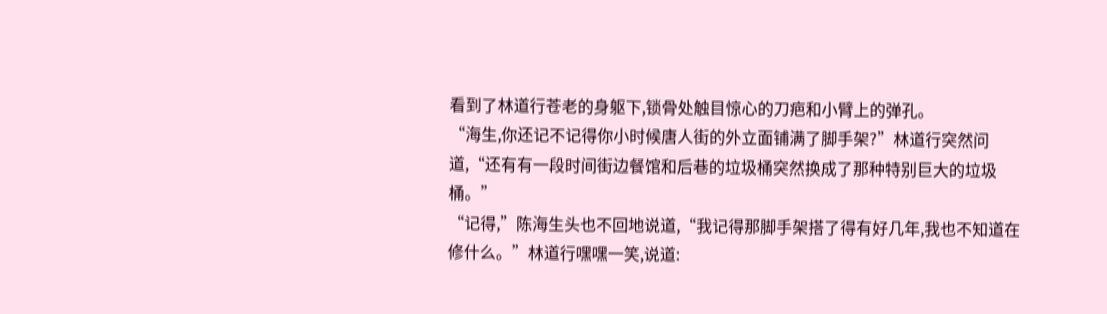看到了林道行苍老的身躯下,锁骨处触目惊心的刀疤和小臂上的弹孔。
“海生,你还记不记得你小时候唐人街的外立面铺满了脚手架?”林道行突然问道,“还有有一段时间街边餐馆和后巷的垃圾桶突然换成了那种特别巨大的垃圾桶。”
“记得,”陈海生头也不回地说道,“我记得那脚手架搭了得有好几年,我也不知道在修什么。”林道行嘿嘿一笑,说道: